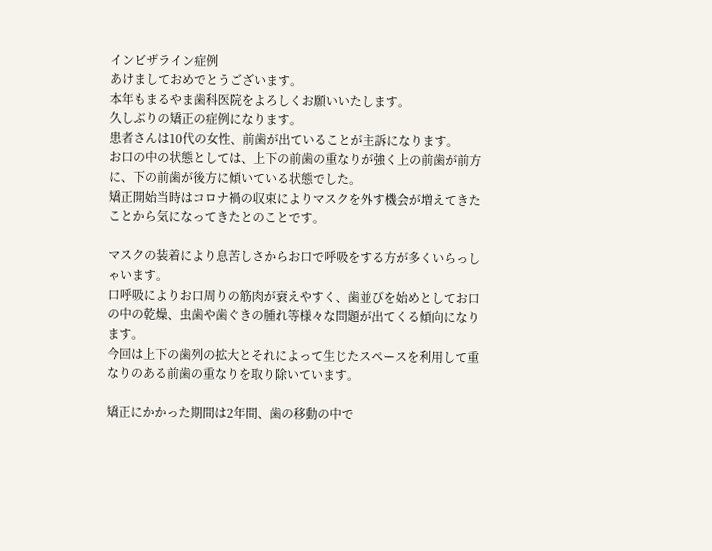インビザライン症例
あけましておめでとうございます。
本年もまるやま歯科医院をよろしくお願いいたします。
久しぶりの矯正の症例になります。
患者さんは10代の女性、前歯が出ていることが主訴になります。
お口の中の状態としては、上下の前歯の重なりが強く上の前歯が前方に、下の前歯が後方に傾いている状態でした。
矯正開始当時はコロナ禍の収束によりマスクを外す機会が増えてきたことから気になってきたとのことです。

マスクの装着により息苦しさからお口で呼吸をする方が多くいらっしゃいます。
口呼吸によりお口周りの筋肉が衰えやすく、歯並びを始めとしてお口の中の乾燥、虫歯や歯ぐきの腫れ等様々な問題が出てくる傾向になります。
今回は上下の歯列の拡大とそれによって生じたスペースを利用して重なりのある前歯の重なりを取り除いています。

矯正にかかった期間は2年間、歯の移動の中で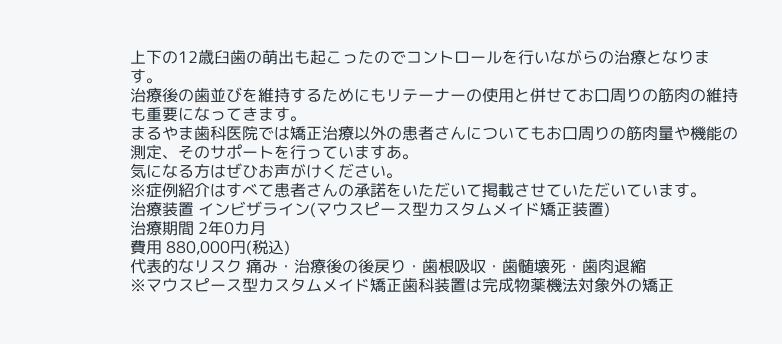上下の12歳臼歯の萌出も起こったのでコントロールを行いながらの治療となります。
治療後の歯並びを維持するためにもリテーナーの使用と併せてお口周りの筋肉の維持も重要になってきます。
まるやま歯科医院では矯正治療以外の患者さんについてもお口周りの筋肉量や機能の測定、そのサポートを行っていますあ。
気になる方はぜひお声がけください。
※症例紹介はすべて患者さんの承諾をいただいて掲載させていただいています。
治療装置 インビザライン(マウスピース型カスタムメイド矯正装置)
治療期間 2年0カ月
費用 880,000円(税込)
代表的なリスク 痛み・治療後の後戻り・歯根吸収・歯髄壊死・歯肉退縮
※マウスピース型カスタムメイド矯正歯科装置は完成物薬機法対象外の矯正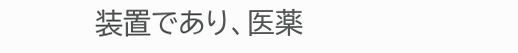装置であり、医薬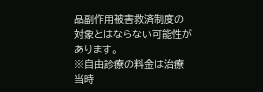品副作用被害救済制度の対象とはならない可能性があります。
※自由診療の料金は治療当時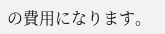の費用になります。